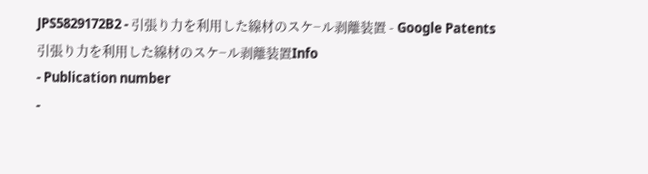JPS5829172B2 - 引張り力を利用した線材のスケ−ル剥離装置 - Google Patents
引張り力を利用した線材のスケ−ル剥離装置Info
- Publication number
-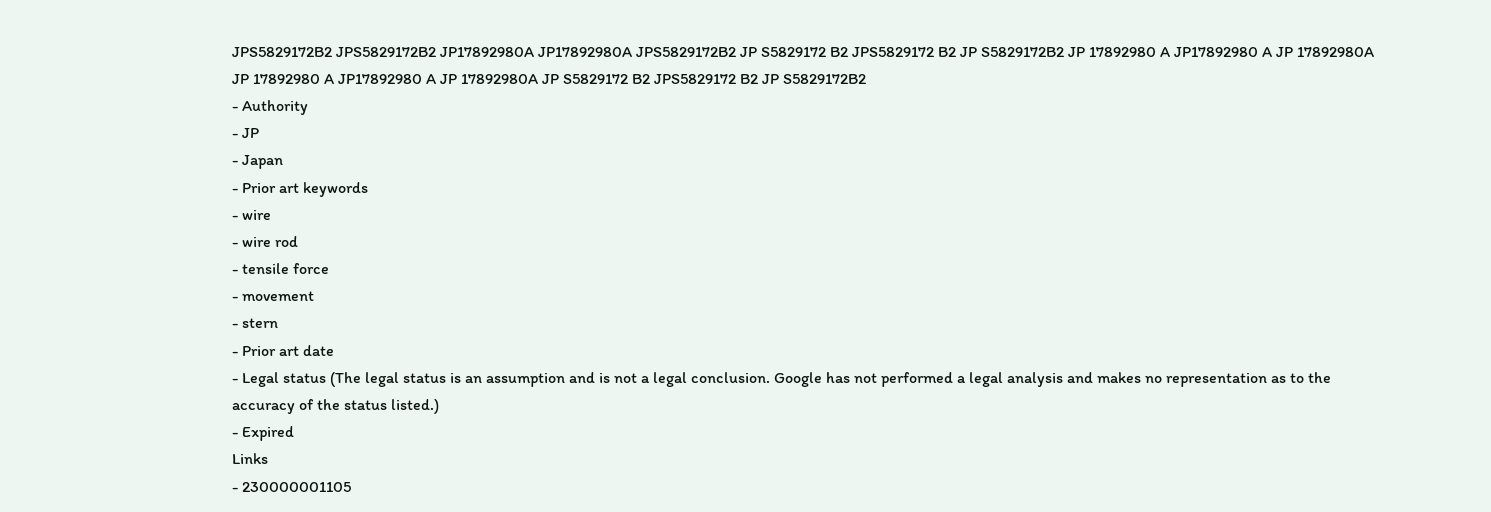JPS5829172B2 JPS5829172B2 JP17892980A JP17892980A JPS5829172B2 JP S5829172 B2 JPS5829172 B2 JP S5829172B2 JP 17892980 A JP17892980 A JP 17892980A JP 17892980 A JP17892980 A JP 17892980A JP S5829172 B2 JPS5829172 B2 JP S5829172B2
- Authority
- JP
- Japan
- Prior art keywords
- wire
- wire rod
- tensile force
- movement
- stern
- Prior art date
- Legal status (The legal status is an assumption and is not a legal conclusion. Google has not performed a legal analysis and makes no representation as to the accuracy of the status listed.)
- Expired
Links
- 230000001105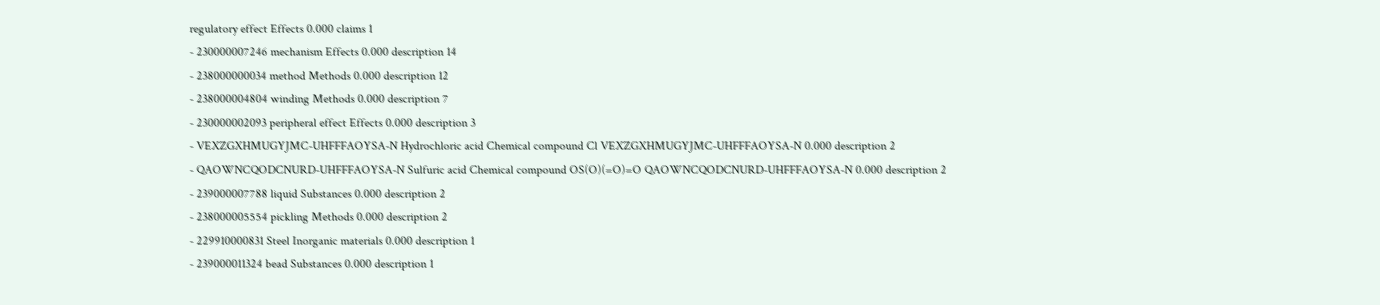regulatory effect Effects 0.000 claims 1
- 230000007246 mechanism Effects 0.000 description 14
- 238000000034 method Methods 0.000 description 12
- 238000004804 winding Methods 0.000 description 7
- 230000002093 peripheral effect Effects 0.000 description 3
- VEXZGXHMUGYJMC-UHFFFAOYSA-N Hydrochloric acid Chemical compound Cl VEXZGXHMUGYJMC-UHFFFAOYSA-N 0.000 description 2
- QAOWNCQODCNURD-UHFFFAOYSA-N Sulfuric acid Chemical compound OS(O)(=O)=O QAOWNCQODCNURD-UHFFFAOYSA-N 0.000 description 2
- 239000007788 liquid Substances 0.000 description 2
- 238000005554 pickling Methods 0.000 description 2
- 229910000831 Steel Inorganic materials 0.000 description 1
- 239000011324 bead Substances 0.000 description 1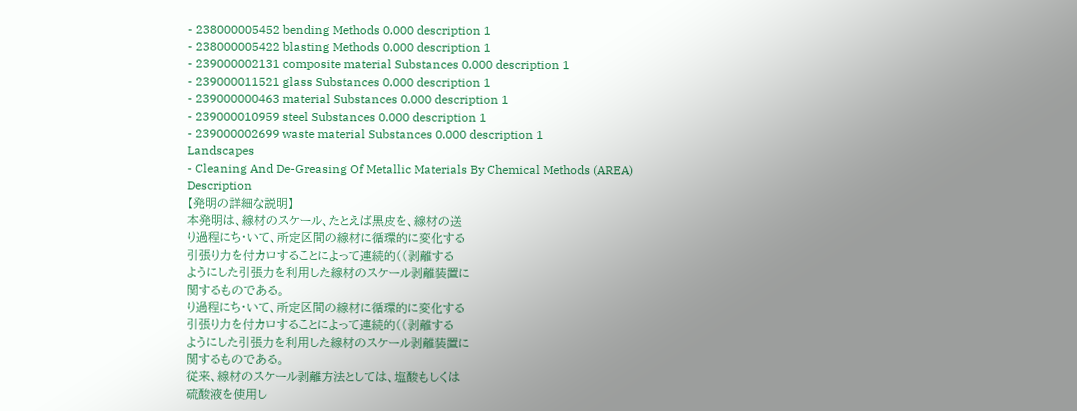- 238000005452 bending Methods 0.000 description 1
- 238000005422 blasting Methods 0.000 description 1
- 239000002131 composite material Substances 0.000 description 1
- 239000011521 glass Substances 0.000 description 1
- 239000000463 material Substances 0.000 description 1
- 239000010959 steel Substances 0.000 description 1
- 239000002699 waste material Substances 0.000 description 1
Landscapes
- Cleaning And De-Greasing Of Metallic Materials By Chemical Methods (AREA)
Description
【発明の詳細な説明】
本発明は、線材のスケール、たとえば黒皮を、線材の送
り過程にち・いて、所定区間の線材に循環的に変化する
引張り力を付カロすることによって連続的((剥離する
ようにした引張力を利用した線材のスケール剥離装置に
関するものである。
り過程にち・いて、所定区間の線材に循環的に変化する
引張り力を付カロすることによって連続的((剥離する
ようにした引張力を利用した線材のスケール剥離装置に
関するものである。
従来、線材のスケール剥離方法としては、塩酸もしくは
硫酸液を使用し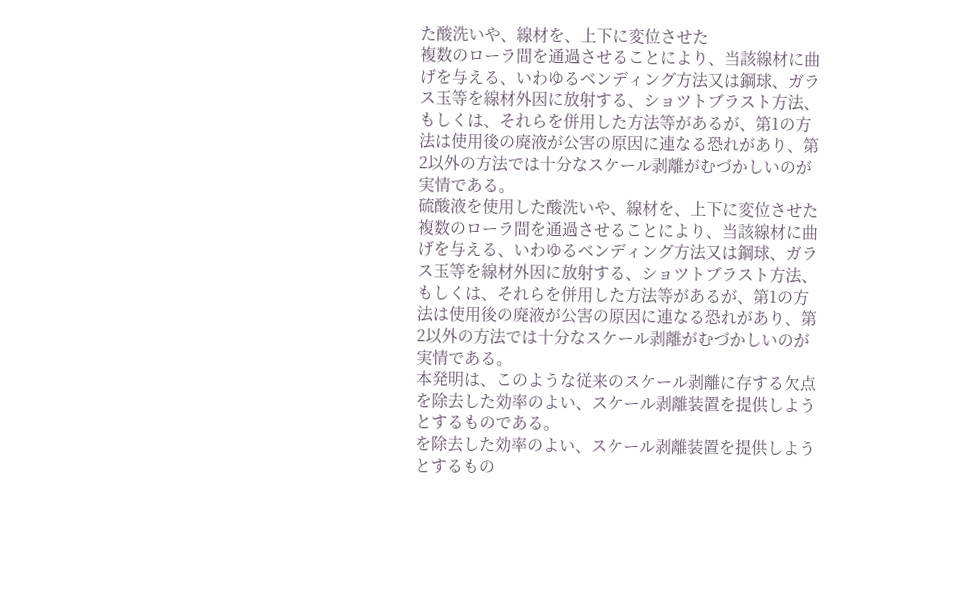た酸洗いや、線材を、上下に変位させた
複数のローラ間を通過させることにより、当該線材に曲
げを与える、いわゆるベンディング方法又は鋼球、ガラ
ス玉等を線材外因に放射する、ショツトブラスト方法、
もしくは、それらを併用した方法等があるが、第1の方
法は使用後の廃液が公害の原因に連なる恐れがあり、第
2以外の方法では十分なスケール剥離がむづかしいのが
実情である。
硫酸液を使用した酸洗いや、線材を、上下に変位させた
複数のローラ間を通過させることにより、当該線材に曲
げを与える、いわゆるベンディング方法又は鋼球、ガラ
ス玉等を線材外因に放射する、ショツトブラスト方法、
もしくは、それらを併用した方法等があるが、第1の方
法は使用後の廃液が公害の原因に連なる恐れがあり、第
2以外の方法では十分なスケール剥離がむづかしいのが
実情である。
本発明は、このような従来のスケール剥離に存する欠点
を除去した効率のよい、スケール剥離装置を提供しよう
とするものである。
を除去した効率のよい、スケール剥離装置を提供しよう
とするもの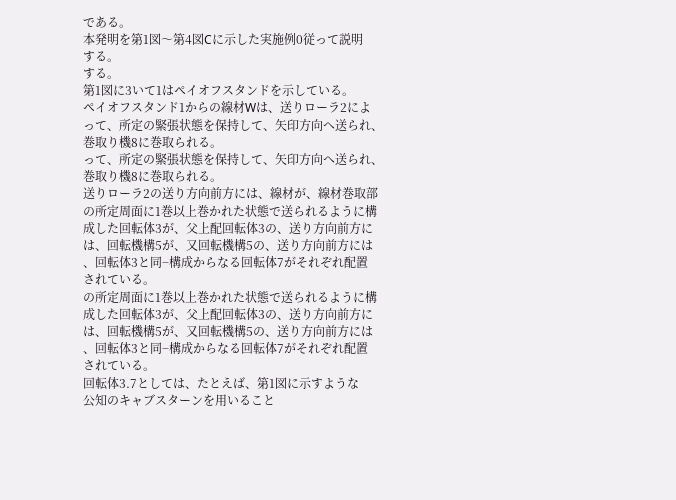である。
本発明を第1図〜第4図Cに示した実施例0従って説明
する。
する。
第1図に3いて1はペイオフスタンドを示している。
ペイオフスタンド1からの線材Wは、送りローラ2によ
って、所定の緊張状態を保持して、矢印方向へ送られ、
巻取り機8に巻取られる。
って、所定の緊張状態を保持して、矢印方向へ送られ、
巻取り機8に巻取られる。
送りローラ2の送り方向前方には、線材が、線材巻取部
の所定周面に1巻以上巻かれた状態で送られるように構
成した回転体3が、父上配回転体3の、送り方向前方に
は、回転機構5が、又回転機構5の、送り方向前方には
、回転体3と同−構成からなる回転体7がそれぞれ配置
されている。
の所定周面に1巻以上巻かれた状態で送られるように構
成した回転体3が、父上配回転体3の、送り方向前方に
は、回転機構5が、又回転機構5の、送り方向前方には
、回転体3と同−構成からなる回転体7がそれぞれ配置
されている。
回転体3.7としては、たとえば、第1図に示すような
公知のキャブスターンを用いること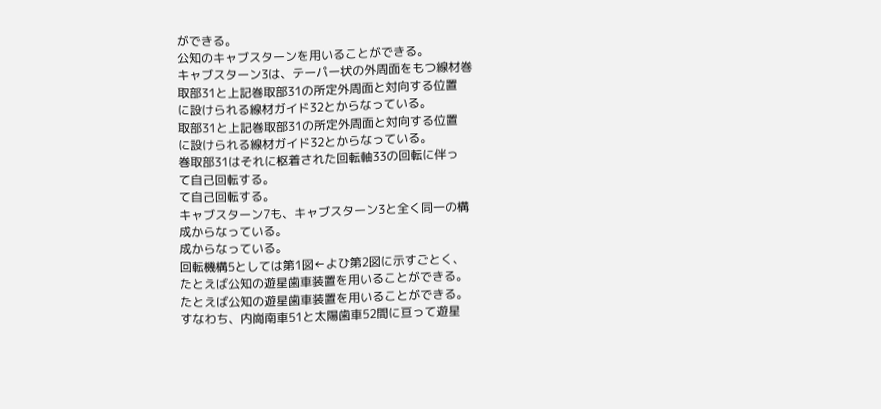ができる。
公知のキャブスターンを用いることができる。
キャブスターン3は、テーパー状の外周面をもつ線材巻
取部31と上記巻取部31の所定外周面と対向する位置
に設けられる線材ガイド32とからなっている。
取部31と上記巻取部31の所定外周面と対向する位置
に設けられる線材ガイド32とからなっている。
巻取部31はそれに枢着された回転軸33の回転に伴っ
て自己回転する。
て自己回転する。
キャブスターン7も、キャブスターン3と全く同一の構
成からなっている。
成からなっている。
回転機構5としては第1図←よひ第2図に示すごとく、
たとえば公知の遊星歯車装置を用いることができる。
たとえば公知の遊星歯車装置を用いることができる。
すなわち、内崗南車51と太陽歯車52間に亘って遊星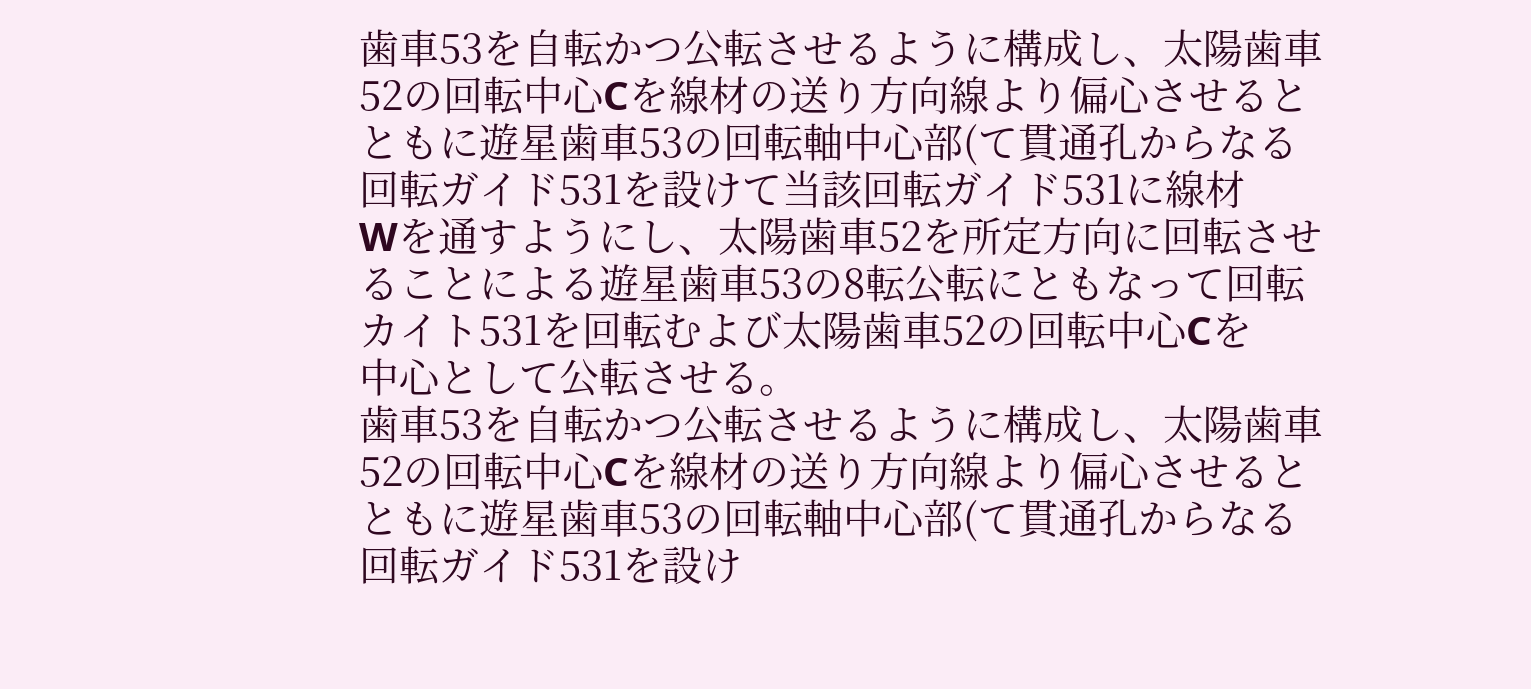歯車53を自転かつ公転させるように構成し、太陽歯車
52の回転中心Cを線材の送り方向線より偏心させると
ともに遊星歯車53の回転軸中心部(て貫通孔からなる
回転ガイド531を設けて当該回転ガイド531に線材
Wを通すようにし、太陽歯車52を所定方向に回転させ
ることによる遊星歯車53の8転公転にともなって回転
カイト531を回転むよび太陽歯車52の回転中心Cを
中心として公転させる。
歯車53を自転かつ公転させるように構成し、太陽歯車
52の回転中心Cを線材の送り方向線より偏心させると
ともに遊星歯車53の回転軸中心部(て貫通孔からなる
回転ガイド531を設け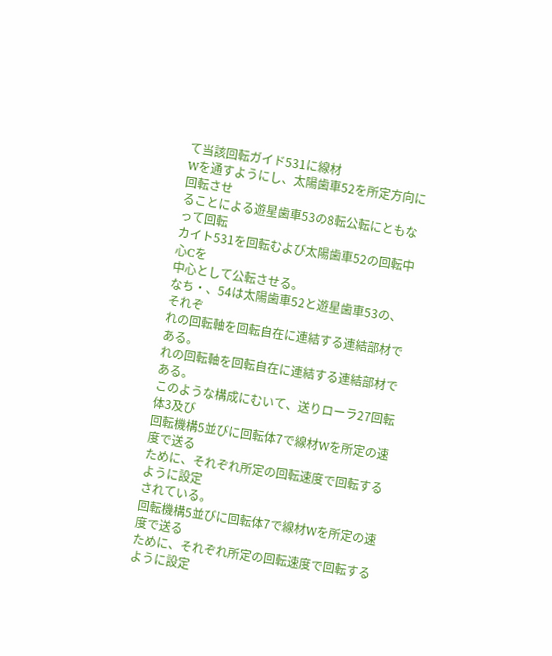て当該回転ガイド531に線材
Wを通すようにし、太陽歯車52を所定方向に回転させ
ることによる遊星歯車53の8転公転にともなって回転
カイト531を回転むよび太陽歯車52の回転中心Cを
中心として公転させる。
なち・、54は太陽歯車52と遊星歯車53の、それぞ
れの回転軸を回転自在に連結する連結部材である。
れの回転軸を回転自在に連結する連結部材である。
このような構成にむいて、送りローラ27回転体3及び
回転機構5並びに回転体7で線材Wを所定の速度で送る
ために、それぞれ所定の回転速度で回転するように設定
されている。
回転機構5並びに回転体7で線材Wを所定の速度で送る
ために、それぞれ所定の回転速度で回転するように設定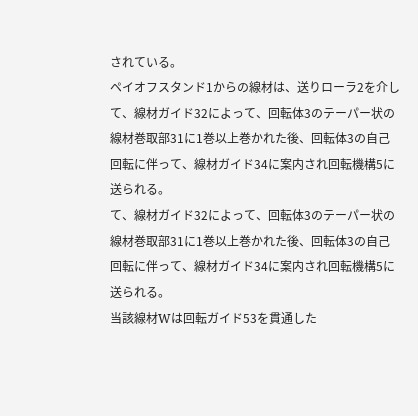されている。
ペイオフスタンド1からの線材は、送りローラ2を介し
て、線材ガイド32によって、回転体3のテーパー状の
線材巻取部31に1巻以上巻かれた後、回転体3の自己
回転に伴って、線材ガイド34に案内され回転機構5に
送られる。
て、線材ガイド32によって、回転体3のテーパー状の
線材巻取部31に1巻以上巻かれた後、回転体3の自己
回転に伴って、線材ガイド34に案内され回転機構5に
送られる。
当該線材Wは回転ガイド53を貫通した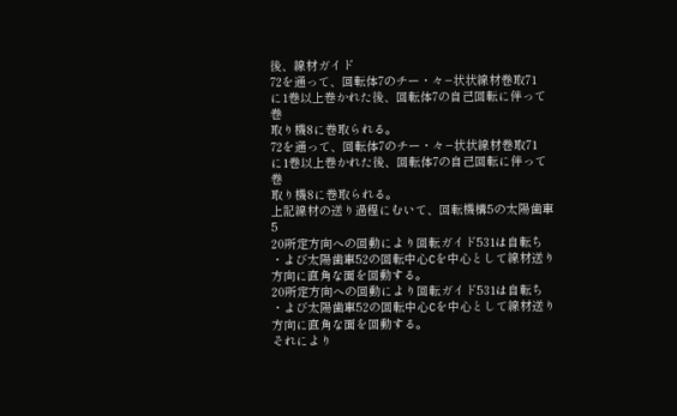後、線材ガイド
72を通って、回転体7のチー・々−状状線材巻取71
に1巻以上巻かれた後、回転体7の自己回転に伴って巻
取り機8に巻取られる。
72を通って、回転体7のチー・々−状状線材巻取71
に1巻以上巻かれた後、回転体7の自己回転に伴って巻
取り機8に巻取られる。
上記線材の送り過程にむいて、回転機構5の太陽歯車5
20所定方向への回動により回転ガイド531は自転ち
・よび太陽歯車52の回転中心Cを中心として線材送り
方向に直角な面を回動する。
20所定方向への回動により回転ガイド531は自転ち
・よび太陽歯車52の回転中心Cを中心として線材送り
方向に直角な面を回動する。
それにより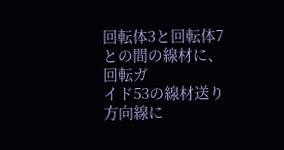回転体3と回転体7との間の線材に、回転ガ
イド53の線材送り方向線に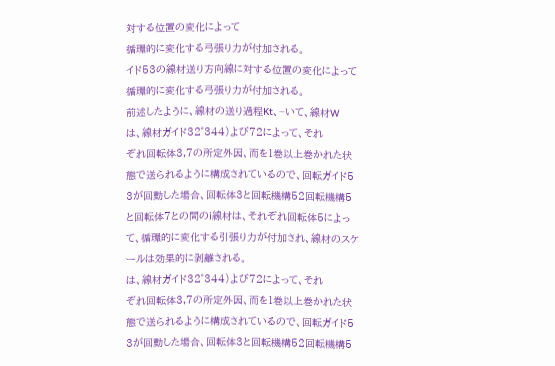対する位置の変化によって
循環的に変化する弓張り力が付加される。
イド53の線材送り方向線に対する位置の変化によって
循環的に変化する弓張り力が付加される。
前述したように、線材の送り過程Kt、−いて、線材W
は、線材ガイド32゜344)よび72によって、それ
ぞれ回転体3,7の所定外因、而を1巻以上巻かれた状
態で送られるように構成されているので、回転ガイド5
3が回動した場合、回転体3と回転機構52回転機構5
と回転体7との間のi線材は、それぞれ回転体5によっ
て、循環的に変化する引張り力が付加され、線材のスケ
ールは効果的に剥離される。
は、線材ガイド32゜344)よび72によって、それ
ぞれ回転体3,7の所定外因、而を1巻以上巻かれた状
態で送られるように構成されているので、回転ガイド5
3が回動した場合、回転体3と回転機構52回転機構5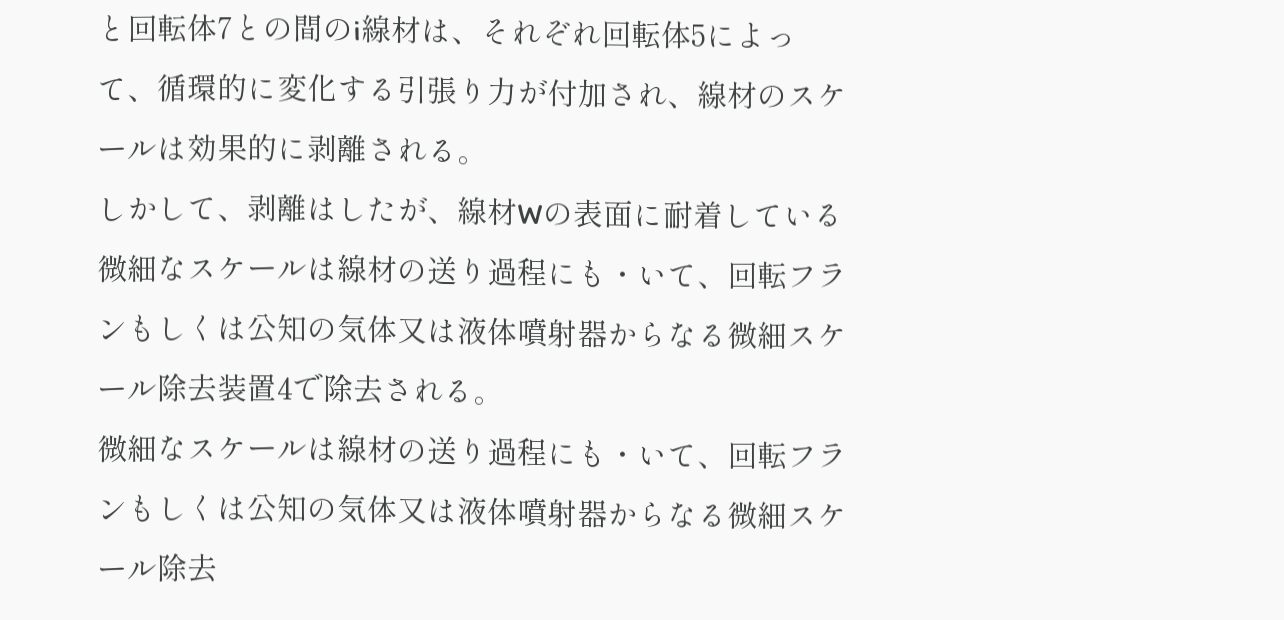と回転体7との間のi線材は、それぞれ回転体5によっ
て、循環的に変化する引張り力が付加され、線材のスケ
ールは効果的に剥離される。
しかして、剥離はしたが、線材Wの表面に耐着している
微細なスケールは線材の送り過程にも・いて、回転フラ
ンもしくは公知の気体又は液体噴射器からなる微細スケ
ール除去装置4で除去される。
微細なスケールは線材の送り過程にも・いて、回転フラ
ンもしくは公知の気体又は液体噴射器からなる微細スケ
ール除去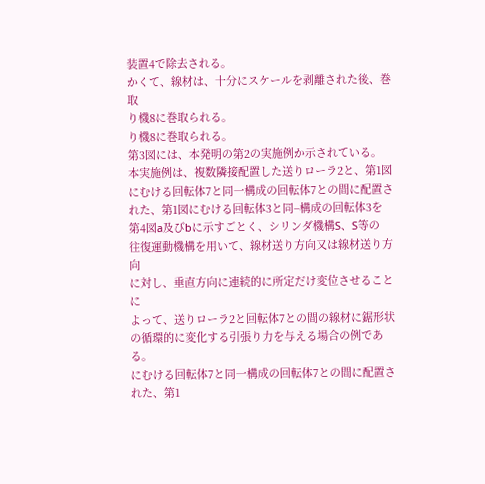装置4で除去される。
かくて、線材は、十分にスケールを剥離された後、巻取
り機8に巻取られる。
り機8に巻取られる。
第3図には、本発明の第2の実施例か示されている。
本実施例は、複数隣接配置した送りローラ2と、第1図
にむける回転体7と同一構成の回転体7との間に配置さ
れた、第1図にむける回転体3と同−構成の回転体3を
第4図a及びbに示すごとく、シリンダ機構S、S等の
往復運動機構を用いて、線材送り方向又は線材送り方向
に対し、垂直方向に連続的に所定だけ変位させることに
よって、送りローラ2と回転体7との間の線材に鋸形状
の循環的に変化する引張り力を与える場合の例である。
にむける回転体7と同一構成の回転体7との間に配置さ
れた、第1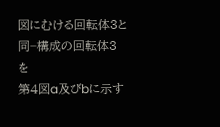図にむける回転体3と同−構成の回転体3を
第4図a及びbに示す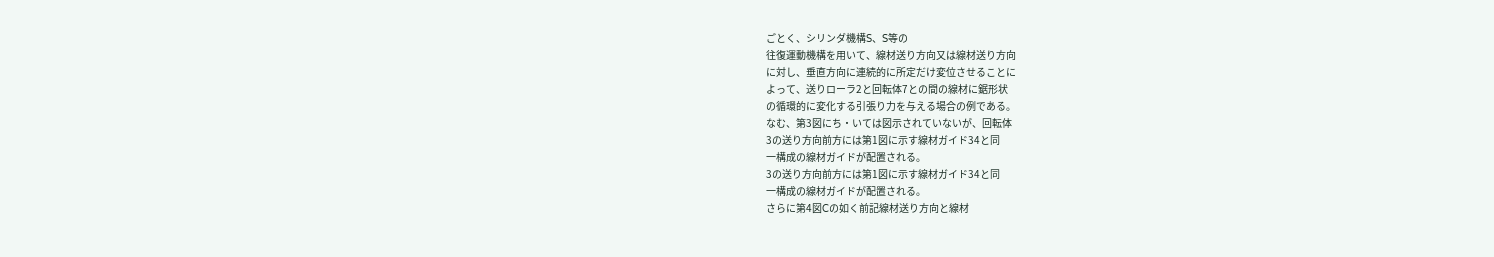ごとく、シリンダ機構S、S等の
往復運動機構を用いて、線材送り方向又は線材送り方向
に対し、垂直方向に連続的に所定だけ変位させることに
よって、送りローラ2と回転体7との間の線材に鋸形状
の循環的に変化する引張り力を与える場合の例である。
なむ、第3図にち・いては図示されていないが、回転体
3の送り方向前方には第1図に示す線材ガイド34と同
一構成の線材ガイドが配置される。
3の送り方向前方には第1図に示す線材ガイド34と同
一構成の線材ガイドが配置される。
さらに第4図Cの如く前記線材送り方向と線材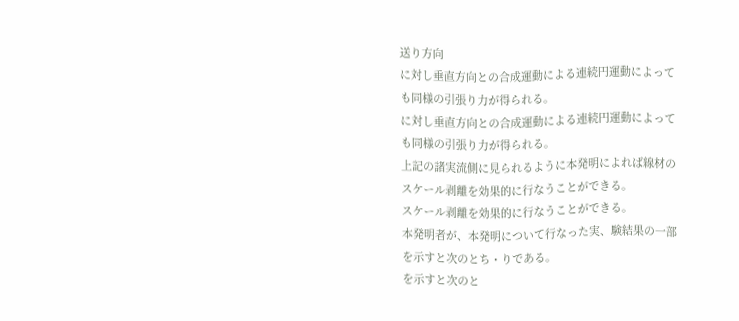送り方向
に対し垂直方向との合成運動による連続円運動によって
も同様の引張り力が得られる。
に対し垂直方向との合成運動による連続円運動によって
も同様の引張り力が得られる。
上記の諸実流側に見られるように本発明によれば線材の
スケール剥離を効果的に行なうことができる。
スケール剥離を効果的に行なうことができる。
本発明者が、本発明について行なった実、験結果の一部
を示すと次のとち・りである。
を示すと次のと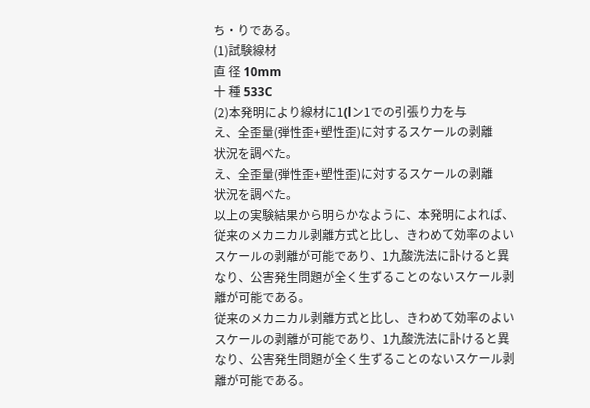ち・りである。
(1)試験線材
直 径 10mm
十 種 533C
(2)本発明により線材に1(lン1での引張り力を与
え、全歪量(弾性歪+塑性歪)に対するスケールの剥離
状況を調べた。
え、全歪量(弾性歪+塑性歪)に対するスケールの剥離
状況を調べた。
以上の実験結果から明らかなように、本発明によれば、
従来のメカニカル剥離方式と比し、きわめて効率のよい
スケールの剥離が可能であり、1九酸洗法に訃けると異
なり、公害発生問題が全く生ずることのないスケール剥
離が可能である。
従来のメカニカル剥離方式と比し、きわめて効率のよい
スケールの剥離が可能であり、1九酸洗法に訃けると異
なり、公害発生問題が全く生ずることのないスケール剥
離が可能である。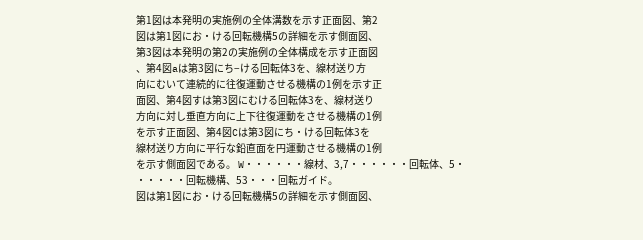第1図は本発明の実施例の全体溝数を示す正面図、第2
図は第1図にお・ける回転機構5の詳細を示す側面図、
第3図は本発明の第2の実施例の全体構成を示す正面図
、第4図aは第3図にち−ける回転体3を、線材送り方
向にむいて連続的に往復運動させる機構の1例を示す正
面図、第4図すは第3図にむける回転体3を、線材送り
方向に対し垂直方向に上下往復運動をさせる機構の1例
を示す正面図、第4図Cは第3図にち・ける回転体3を
線材送り方向に平行な鉛直面を円運動させる機構の1例
を示す側面図である。 W・・・・・・線材、3,7・・・・・・回転体、5・
・・・・・回転機構、53・・・回転ガイド。
図は第1図にお・ける回転機構5の詳細を示す側面図、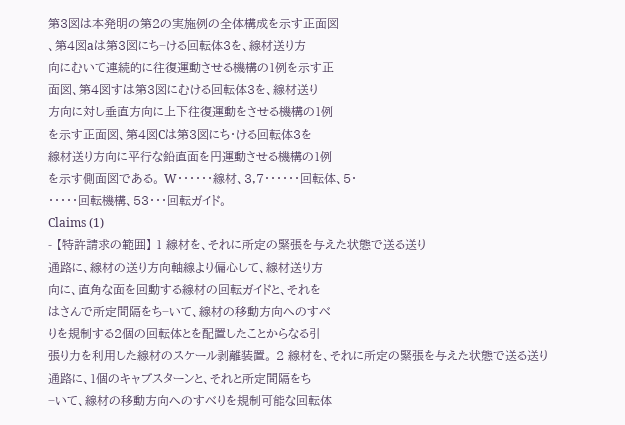第3図は本発明の第2の実施例の全体構成を示す正面図
、第4図aは第3図にち−ける回転体3を、線材送り方
向にむいて連続的に往復運動させる機構の1例を示す正
面図、第4図すは第3図にむける回転体3を、線材送り
方向に対し垂直方向に上下往復運動をさせる機構の1例
を示す正面図、第4図Cは第3図にち・ける回転体3を
線材送り方向に平行な鉛直面を円運動させる機構の1例
を示す側面図である。 W・・・・・・線材、3,7・・・・・・回転体、5・
・・・・・回転機構、53・・・回転ガイド。
Claims (1)
- 【特許請求の範囲】 1 線材を、それに所定の緊張を与えた状態で送る送り
通路に、線材の送り方向軸線より偏心して、線材送り方
向に、直角な面を回動する線材の回転ガイドと、それを
はさんで所定間隔をち−いて、線材の移動方向へのすべ
りを規制する2個の回転体とを配置したことからなる引
張り力を利用した線材のスケール剥離装置。 2 線材を、それに所定の緊張を与えた状態で送る送り
通路に、1個のキャブスターンと、それと所定間隔をち
−いて、線材の移動方向へのすべりを規制可能な回転体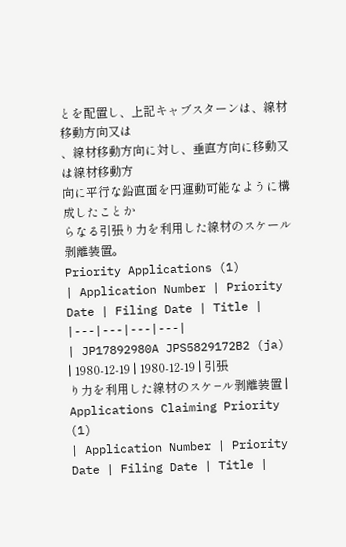とを配置し、上記キャブスターンは、線材移動方向又は
、線材移動方向に対し、垂直方向に移動又は線材移動方
向に平行な鉛直面を円運動可能なように構成したことか
らなる引張り力を利用した線材のスケール剥離装置。
Priority Applications (1)
| Application Number | Priority Date | Filing Date | Title |
|---|---|---|---|
| JP17892980A JPS5829172B2 (ja) | 1980-12-19 | 1980-12-19 | 引張り力を利用した線材のスケ−ル剥離装置 |
Applications Claiming Priority (1)
| Application Number | Priority Date | Filing Date | Title |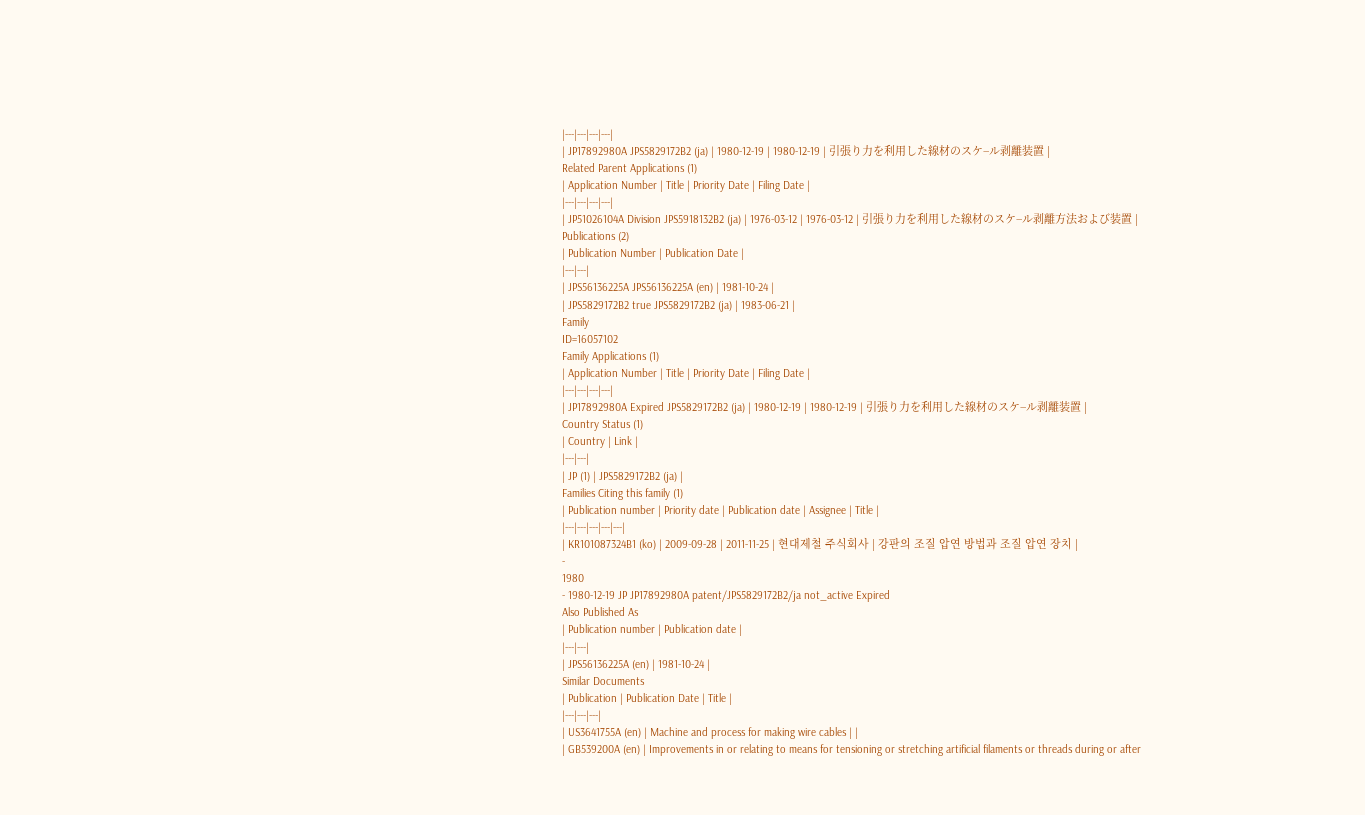|---|---|---|---|
| JP17892980A JPS5829172B2 (ja) | 1980-12-19 | 1980-12-19 | 引張り力を利用した線材のスケ−ル剥離装置 |
Related Parent Applications (1)
| Application Number | Title | Priority Date | Filing Date |
|---|---|---|---|
| JP51026104A Division JPS5918132B2 (ja) | 1976-03-12 | 1976-03-12 | 引張り力を利用した線材のスケ−ル剥離方法および装置 |
Publications (2)
| Publication Number | Publication Date |
|---|---|
| JPS56136225A JPS56136225A (en) | 1981-10-24 |
| JPS5829172B2 true JPS5829172B2 (ja) | 1983-06-21 |
Family
ID=16057102
Family Applications (1)
| Application Number | Title | Priority Date | Filing Date |
|---|---|---|---|
| JP17892980A Expired JPS5829172B2 (ja) | 1980-12-19 | 1980-12-19 | 引張り力を利用した線材のスケ−ル剥離装置 |
Country Status (1)
| Country | Link |
|---|---|
| JP (1) | JPS5829172B2 (ja) |
Families Citing this family (1)
| Publication number | Priority date | Publication date | Assignee | Title |
|---|---|---|---|---|
| KR101087324B1 (ko) | 2009-09-28 | 2011-11-25 | 현대제철 주식회사 | 강판의 조질 압연 방법과 조질 압연 장치 |
-
1980
- 1980-12-19 JP JP17892980A patent/JPS5829172B2/ja not_active Expired
Also Published As
| Publication number | Publication date |
|---|---|
| JPS56136225A (en) | 1981-10-24 |
Similar Documents
| Publication | Publication Date | Title |
|---|---|---|
| US3641755A (en) | Machine and process for making wire cables | |
| GB539200A (en) | Improvements in or relating to means for tensioning or stretching artificial filaments or threads during or after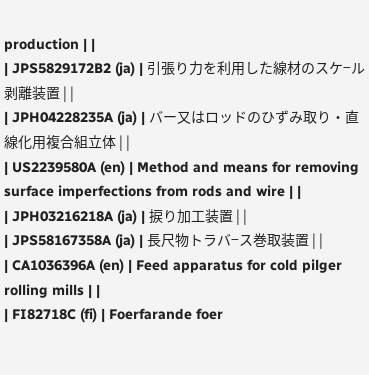production | |
| JPS5829172B2 (ja) | 引張り力を利用した線材のスケ−ル剥離装置 | |
| JPH04228235A (ja) | バー又はロッドのひずみ取り・直線化用複合組立体 | |
| US2239580A (en) | Method and means for removing surface imperfections from rods and wire | |
| JPH03216218A (ja) | 捩り加工装置 | |
| JPS58167358A (ja) | 長尺物トラバ−ス巻取装置 | |
| CA1036396A (en) | Feed apparatus for cold pilger rolling mills | |
| FI82718C (fi) | Foerfarande foer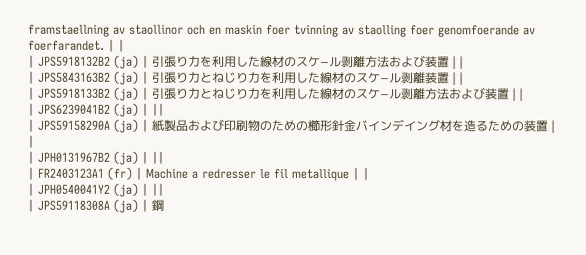framstaellning av staollinor och en maskin foer tvinning av staolling foer genomfoerande av foerfarandet. | |
| JPS5918132B2 (ja) | 引張り力を利用した線材のスケ−ル剥離方法および装置 | |
| JPS5843163B2 (ja) | 引張り力とねじり力を利用した線材のスケ−ル剥離装置 | |
| JPS5918133B2 (ja) | 引張り力とねじり力を利用した線材のスケ−ル剥離方法および装置 | |
| JPS6239041B2 (ja) | ||
| JPS59158290A (ja) | 紙製品および印刷物のための櫛形針金バインデイング材を造るための装置 | |
| JPH0131967B2 (ja) | ||
| FR2403123A1 (fr) | Machine a redresser le fil metallique | |
| JPH0540041Y2 (ja) | ||
| JPS59118308A (ja) | 鋼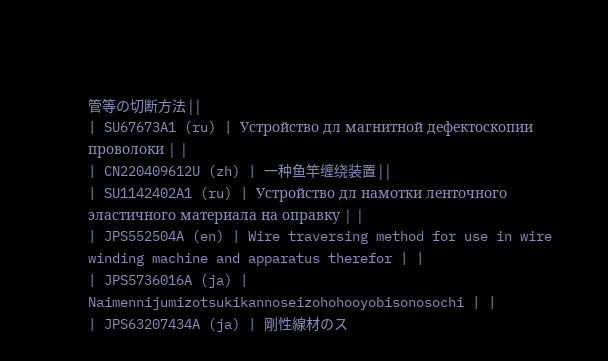管等の切断方法 | |
| SU67673A1 (ru) | Устройство дл магнитной дефектоскопии проволоки | |
| CN220409612U (zh) | 一种鱼竿缠绕装置 | |
| SU1142402A1 (ru) | Устройство дл намотки ленточного эластичного материала на оправку | |
| JPS552504A (en) | Wire traversing method for use in wire winding machine and apparatus therefor | |
| JPS5736016A (ja) | Naimennijumizotsukikannoseizohohooyobisonosochi | |
| JPS63207434A (ja) | 剛性線材のス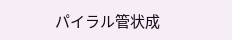パイラル管状成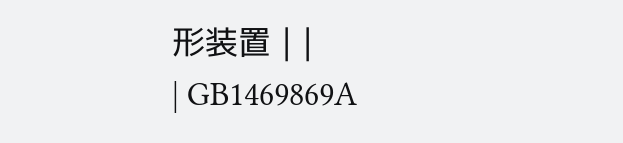形装置 | |
| GB1469869A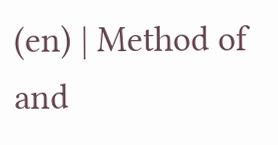(en) | Method of and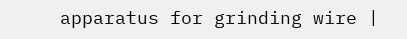apparatus for grinding wire |